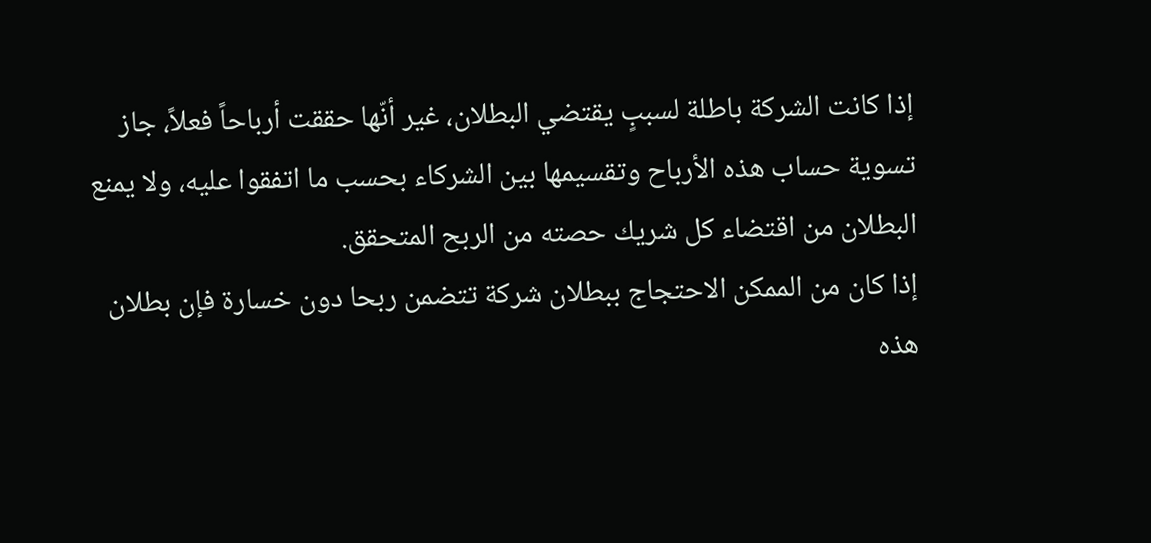إذا كانت الشركة باطلة لسببٍ يقتضي البطلان، غير أنّها حققت أرباحاً فعلاً، جاز تسوية حساب هذه الأرباح وتقسيمها بين الشركاء بحسب ما اتفقوا عليه، ولا يمنع البطلان من اقتضاء كل شريك حصته من الربح المتحقق.
إذا كان من الممكن الاحتجاج ببطلان شركة تتضمن ربحا دون خسارة فإن بطلان هذه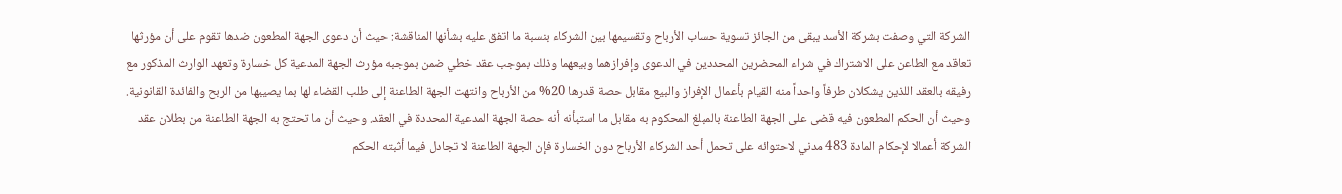الشركة التي وصفت بشركة الأسد يبقى من الجائز تسوية حساب الأرباح وتقسيمها بين الشركاء بنسبة ما اتفق عليه بشأنها المناقشة: حيث أن دعوى الجهة المطعون ضدها تقوم على أن مؤرثها تعاقد مع الطاعن على الاشتراك في شراء المحضرين المحددين في الدعوى وإفرازهما وبيعهما وذلك بموجب عقد خطي ضمن بموجبه مؤرث الجهة المدعية كل خسارة وتعهد الوارث المذكور مع رفيقه بالعقد اللذين يشكلان طرفاً واحداً منه القيام بأعمال الإفراز والبيع مقابل حصة قدرها 20% من الأرباح وانتهت الجهة الطاعنة إلى طلب القضاء لها بما يصيبها من الربح والفائدة القانونية. وحيث أن الحكم المطعون فيه قضى على الجهة الطاعنة بالمبلغ المحكوم به مقابل ما استبأنه أنه حصة الجهة المدعية المحددة في العقد. وحيث أن ما تحتج به الجهة الطاعنة من بطلان عقد الشركة أعمالا لإحكام المادة 483 مدني لاحتوائه على تحمل أحد الشركاء الأرباح دون الخسارة فإن الجهة الطاعنة لا تجادل فيما أثبته الحكم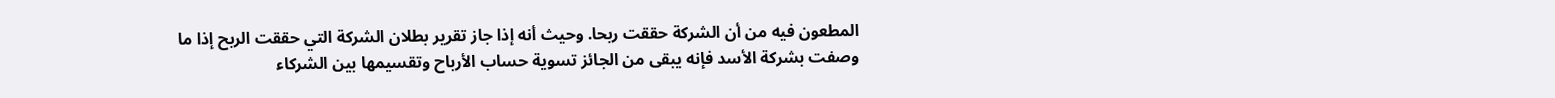المطعون فيه من أن الشركة حققت ربحا. وحيث أنه إذا جاز تقرير بطلان الشركة التي حققت الربح إذا ما وصفت بشركة الأسد فإنه يبقى من الجائز تسوية حساب الأرباح وتقسيمها بين الشركاء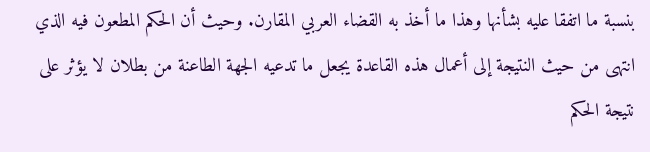بنسبة ما اتفقا عليه بشأنها وهذا ما أخذ به القضاء العربي المقارن. وحيث أن الحكم المطعون فيه الذي انتهى من حيث النتيجة إلى أعمال هذه القاعدة يجعل ما تدعيه الجهة الطاعنة من بطلان لا يؤثر على نتيجة الحكم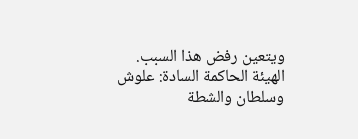ويتعين رفض هذا السبب. الهيئة الحاكمة السادة: علوش وسلطان والشطة